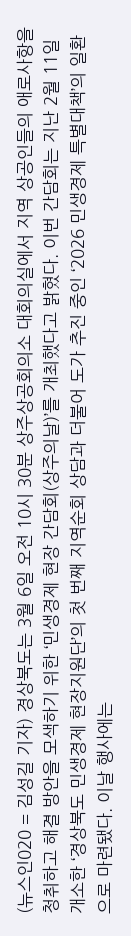(뉴스인020 = 김성길 기자) 경상북도는 3월 6일 오전 10시 30분 상주상공회의소 대회의실에서 지역 상공인들의 애로사항을 청취하고 해결 방안을 모색하기 위한 ‘민생경제 현장 간담회(상주의날)’를 개최했다고 밝혔다. 이번 간담회는 지난 2월 11일 개소한 ‘경상북도 민생경제 현장지원단’의 첫 번째 지역순회 상담과 더불어 도가 추진 중인 ‘2026 민생경제 특별대책’의 일환으로 마련됐다. 이날 행사에는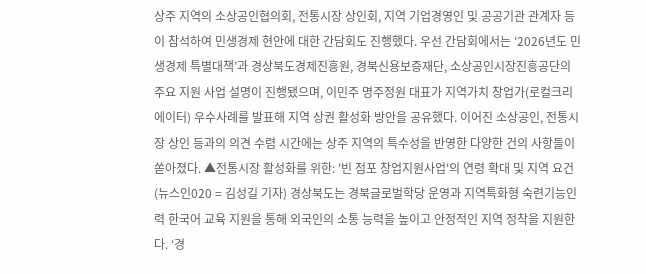상주 지역의 소상공인협의회, 전통시장 상인회, 지역 기업경영인 및 공공기관 관계자 등이 참석하여 민생경제 현안에 대한 간담회도 진행했다. 우선 간담회에서는 ‘2026년도 민생경제 특별대책’과 경상북도경제진흥원, 경북신용보증재단, 소상공인시장진흥공단의 주요 지원 사업 설명이 진행됐으며, 이민주 명주정원 대표가 지역가치 창업가(로컬크리에이터) 우수사례를 발표해 지역 상권 활성화 방안을 공유했다. 이어진 소상공인, 전통시장 상인 등과의 의견 수렴 시간에는 상주 지역의 특수성을 반영한 다양한 건의 사항들이 쏟아졌다. ▲전통시장 활성화를 위한: '빈 점포 창업지원사업'의 연령 확대 및 지역 요건
(뉴스인020 = 김성길 기자) 경상북도는 경북글로벌학당 운영과 지역특화형 숙련기능인력 한국어 교육 지원을 통해 외국인의 소통 능력을 높이고 안정적인 지역 정착을 지원한다. ‘경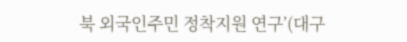북 외국인주민 정착지원 연구’(대구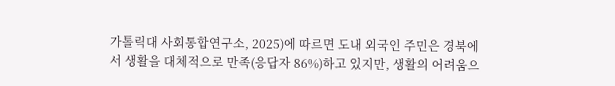가톨릭대 사회통합연구소, 2025)에 따르면 도내 외국인 주민은 경북에서 생활을 대체적으로 만족(응답자 86%)하고 있지만, 생활의 어려움으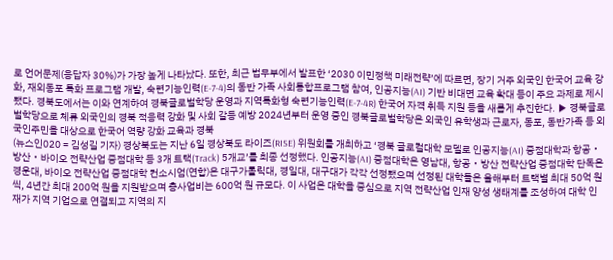로 언어문제(응답자 30%)가 가장 높게 나타났다. 또한, 최근 법무부에서 발표한 ‘2030 이민정책 미래전략’에 따르면, 장기 거주 외국인 한국어 교육 강화, 재외동포 특화 프로그램 개발, 숙련기능인력(E-7-4)의 동반 가족 사회통합프로그램 참여, 인공지능(AI) 기반 비대면 교육 확대 등이 주요 과제로 제시됐다. 경북도에서는 이와 연계하여 경북글로벌학당 운영과 지역특화형 숙련기능인력(E-7-4R) 한국어 자격 취득 지원 등을 새롭게 추진한다. ▶ 경북글로벌학당으로 체류 외국인의 경북 적응력 강화 및 사회 갈등 예방 2024년부터 운영 중인 경북글로벌학당은 외국인 유학생과 근로자, 동포, 동반가족 등 외국인주민을 대상으로 한국어 역량 강화 교육과 경북
(뉴스인020 = 김성길 기자) 경상북도는 지난 6일 경상북도 라이즈(RISE) 위원회를 개최하고 ‘경북 글로컬대학 모델로 인공지능(AI) 중점대학과 항공‧방산‧바이오 전략산업 중점대학 등 3개 트랙(Track) 5개교’를 최종 선정했다. 인공지능(AI) 중점대학은 영남대, 항공‧방산 전략산업 중점대학 단독은 경운대, 바이오 전략산업 중점대학 컨소시엄(연합)은 대구가톨릭대, 경일대, 대구대가 각각 선정됐으며 선정된 대학들은 올해부터 트랙별 최대 50억 원씩, 4년간 최대 200억 원을 지원받으며 총사업비는 600억 원 규모다. 이 사업은 대학을 중심으로 지역 전략산업 인재 양성 생태계를 조성하여 대학 인재가 지역 기업으로 연결되고 지역의 지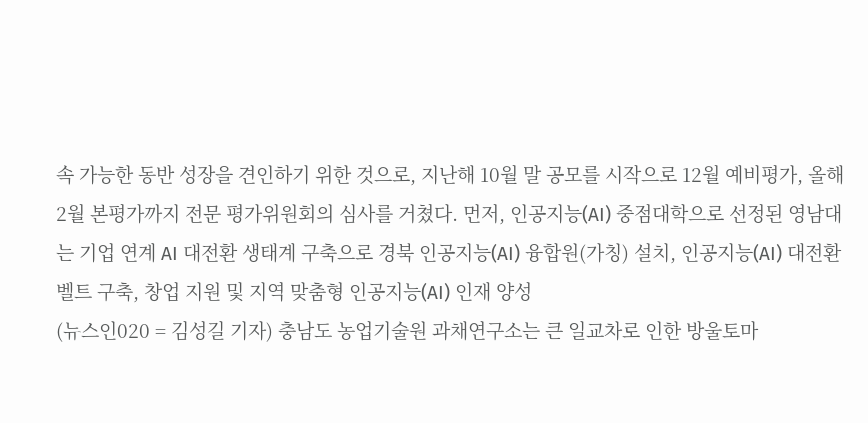속 가능한 동반 성장을 견인하기 위한 것으로, 지난해 10월 말 공모를 시작으로 12월 예비평가, 올해 2월 본평가까지 전문 평가위원회의 심사를 거쳤다. 먼저, 인공지능(AI) 중점대학으로 선정된 영남대는 기업 연계 AI 대전환 생태계 구축으로 경북 인공지능(AI) 융합원(가칭) 설치, 인공지능(AI) 대전환 벨트 구축, 창업 지원 및 지역 맞춤형 인공지능(AI) 인재 양성
(뉴스인020 = 김성길 기자) 충남도 농업기술원 과채연구소는 큰 일교차로 인한 방울토마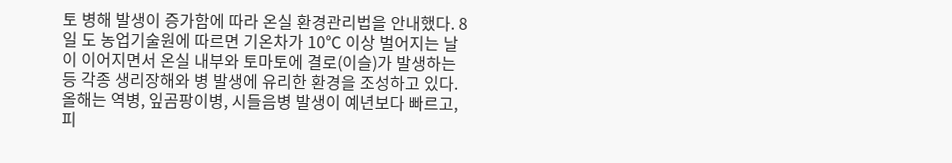토 병해 발생이 증가함에 따라 온실 환경관리법을 안내했다. 8일 도 농업기술원에 따르면 기온차가 10℃ 이상 벌어지는 날이 이어지면서 온실 내부와 토마토에 결로(이슬)가 발생하는 등 각종 생리장해와 병 발생에 유리한 환경을 조성하고 있다. 올해는 역병, 잎곰팡이병, 시들음병 발생이 예년보다 빠르고, 피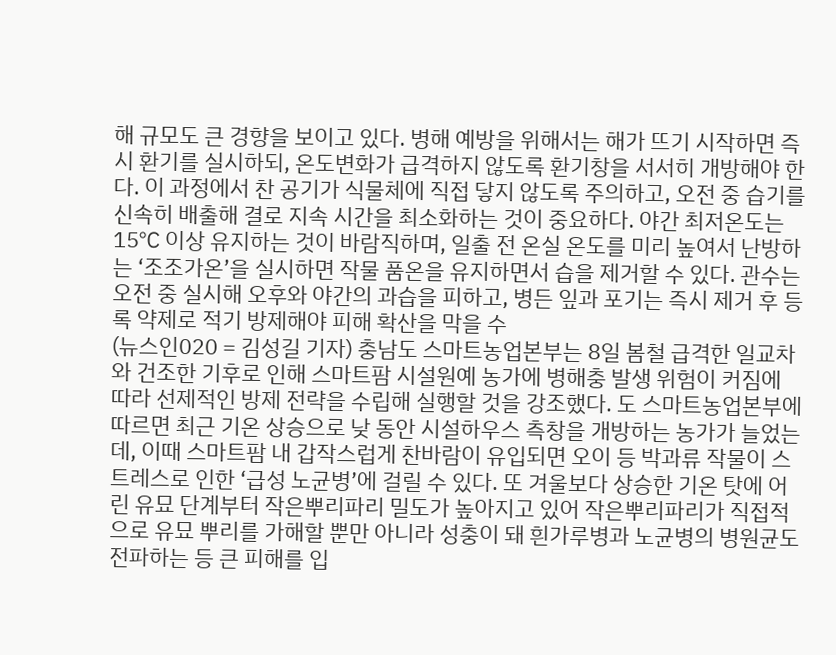해 규모도 큰 경향을 보이고 있다. 병해 예방을 위해서는 해가 뜨기 시작하면 즉시 환기를 실시하되, 온도변화가 급격하지 않도록 환기창을 서서히 개방해야 한다. 이 과정에서 찬 공기가 식물체에 직접 닿지 않도록 주의하고, 오전 중 습기를 신속히 배출해 결로 지속 시간을 최소화하는 것이 중요하다. 야간 최저온도는 15℃ 이상 유지하는 것이 바람직하며, 일출 전 온실 온도를 미리 높여서 난방하는 ‘조조가온’을 실시하면 작물 품온을 유지하면서 습을 제거할 수 있다. 관수는 오전 중 실시해 오후와 야간의 과습을 피하고, 병든 잎과 포기는 즉시 제거 후 등록 약제로 적기 방제해야 피해 확산을 막을 수
(뉴스인020 = 김성길 기자) 충남도 스마트농업본부는 8일 봄철 급격한 일교차와 건조한 기후로 인해 스마트팜 시설원예 농가에 병해충 발생 위험이 커짐에 따라 선제적인 방제 전략을 수립해 실행할 것을 강조했다. 도 스마트농업본부에 따르면 최근 기온 상승으로 낮 동안 시설하우스 측창을 개방하는 농가가 늘었는데, 이때 스마트팜 내 갑작스럽게 찬바람이 유입되면 오이 등 박과류 작물이 스트레스로 인한 ‘급성 노균병’에 걸릴 수 있다. 또 겨울보다 상승한 기온 탓에 어린 유묘 단계부터 작은뿌리파리 밀도가 높아지고 있어 작은뿌리파리가 직접적으로 유묘 뿌리를 가해할 뿐만 아니라 성충이 돼 흰가루병과 노균병의 병원균도 전파하는 등 큰 피해를 입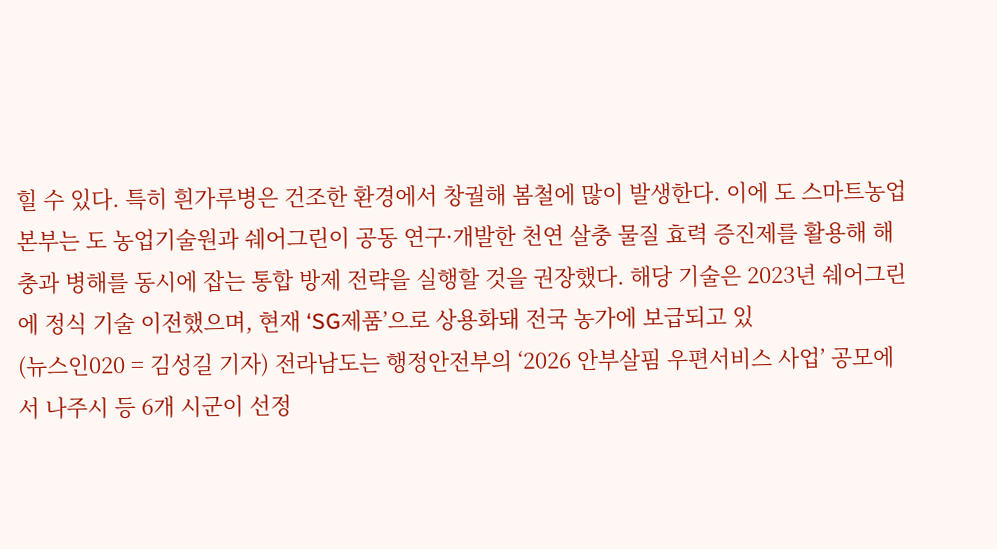힐 수 있다. 특히 흰가루병은 건조한 환경에서 창궐해 봄철에 많이 발생한다. 이에 도 스마트농업본부는 도 농업기술원과 쉐어그린이 공동 연구·개발한 천연 살충 물질 효력 증진제를 활용해 해충과 병해를 동시에 잡는 통합 방제 전략을 실행할 것을 권장했다. 해당 기술은 2023년 쉐어그린에 정식 기술 이전했으며, 현재 ‘SG제품’으로 상용화돼 전국 농가에 보급되고 있
(뉴스인020 = 김성길 기자) 전라남도는 행정안전부의 ‘2026 안부살핌 우편서비스 사업’ 공모에서 나주시 등 6개 시군이 선정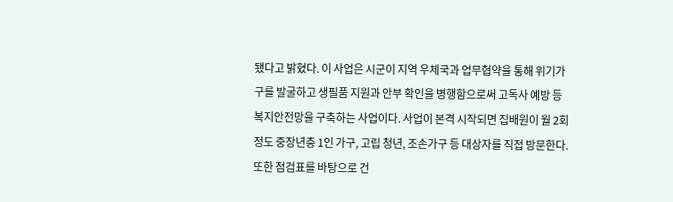됐다고 밝혔다. 이 사업은 시군이 지역 우체국과 업무협약을 통해 위기가구를 발굴하고 생필품 지원과 안부 확인을 병행함으로써 고독사 예방 등 복지안전망을 구축하는 사업이다. 사업이 본격 시작되면 집배원이 월 2회정도 중장년층 1인 가구, 고립 청년, 조손가구 등 대상자를 직접 방문한다. 또한 점검표를 바탕으로 건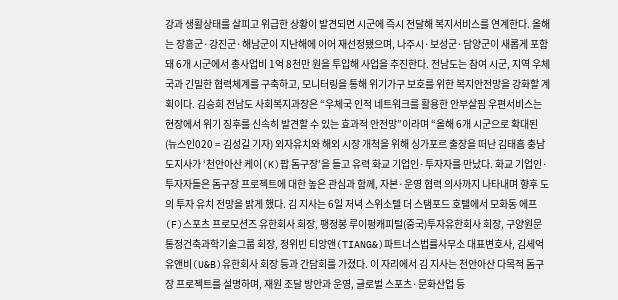강과 생활상태를 살피고 위급한 상황이 발견되면 시군에 즉시 전달해 복지서비스를 연계한다. 올해는 장흥군·강진군·해남군이 지난해에 이어 재선정됐으며, 나주시·보성군·담양군이 새롭게 포함돼 6개 시군에서 총사업비 1억 8천만 원을 투입해 사업을 추진한다. 전남도는 참여 시군, 지역 우체국과 긴밀한 협력체계를 구축하고, 모니터링을 통해 위기가구 보호를 위한 복지안전망을 강화할 계획이다. 김승희 전남도 사회복지과장은 “우체국 인적 네트워크를 활용한 안부살핌 우편서비스는 현장에서 위기 징후를 신속히 발견할 수 있는 효과적 안전망”이라며 “올해 6개 시군으로 확대된
(뉴스인020 = 김성길 기자) 외자유치와 해외 시장 개척을 위해 싱가포르 출장을 떠난 김태흠 충남도지사가 ‘천안아산 케이(K)팝 돔구장’을 들고 유력 화교 기업인·투자자를 만났다. 화교 기업인·투자자들은 돔구장 프로젝트에 대한 높은 관심과 함께, 자본·운영 협력 의사까지 나타내며 향후 도의 투자 유치 전망을 밝게 했다. 김 지사는 6일 저녁 스위소텔 더 스탬포드 호텔에서 모화동 에프(F)스포츠 프로모션즈 유한회사 회장, 팽정봉 루이펑캐피털(중국)투자유한회사 회장, 구양원문 통정건축과학기술그룹 회장, 정위빈 티앙앤(TIANG&)파트너스법률사무소 대표변호사, 김세억 유앤비(U&B)유한회사 회장 등과 간담회를 가졌다. 이 자리에서 김 지사는 천안아산 다목적 돔구장 프로젝트를 설명하며, 재원 조달 방안과 운영, 글로벌 스포츠·문화산업 등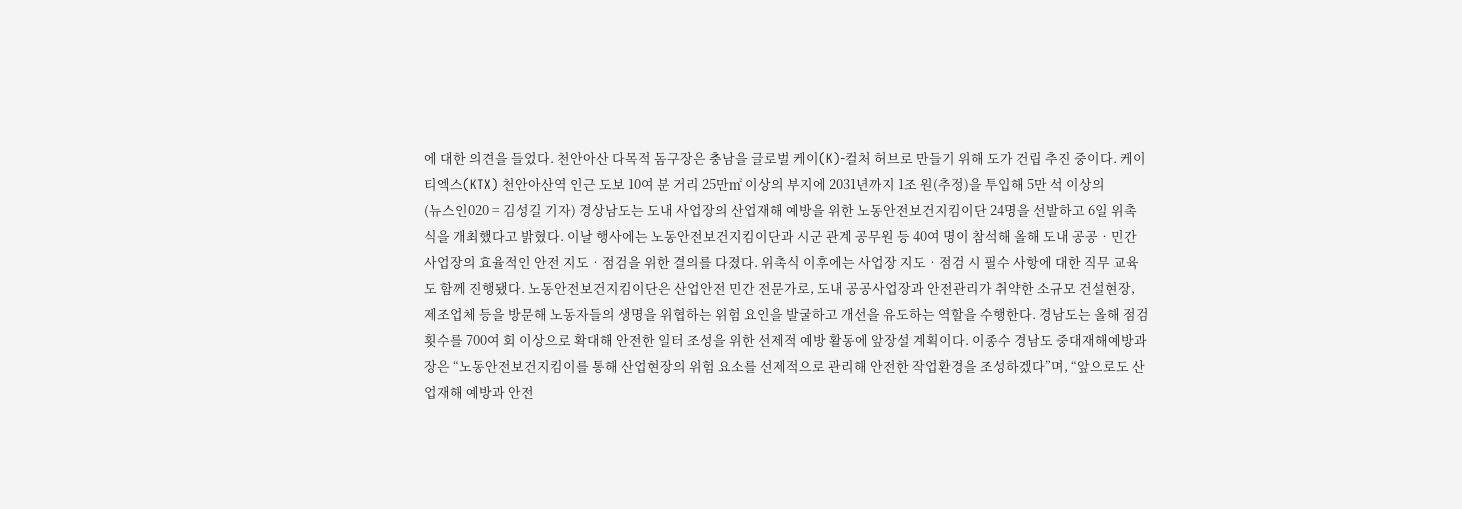에 대한 의견을 들었다. 천안아산 다목적 돔구장은 충남을 글로벌 케이(K)-컬처 허브로 만들기 위해 도가 건립 추진 중이다. 케이티엑스(KTX) 천안아산역 인근 도보 10여 분 거리 25만㎡ 이상의 부지에 2031년까지 1조 원(추정)을 투입해 5만 석 이상의
(뉴스인020 = 김성길 기자) 경상남도는 도내 사업장의 산업재해 예방을 위한 노동안전보건지킴이단 24명을 선발하고 6일 위촉식을 개최했다고 밝혔다. 이날 행사에는 노동안전보건지킴이단과 시군 관계 공무원 등 40여 명이 참석해 올해 도내 공공‧민간 사업장의 효율적인 안전 지도‧점검을 위한 결의를 다졌다. 위촉식 이후에는 사업장 지도‧점검 시 필수 사항에 대한 직무 교육도 함께 진행됐다. 노동안전보건지킴이단은 산업안전 민간 전문가로, 도내 공공사업장과 안전관리가 취약한 소규모 건설현장, 제조업체 등을 방문해 노동자들의 생명을 위협하는 위험 요인을 발굴하고 개선을 유도하는 역할을 수행한다. 경남도는 올해 점검 횟수를 700여 회 이상으로 확대해 안전한 일터 조성을 위한 선제적 예방 활동에 앞장설 계획이다. 이종수 경남도 중대재해예방과장은 “노동안전보건지킴이를 통해 산업현장의 위험 요소를 선제적으로 관리해 안전한 작업환경을 조성하겠다”며, “앞으로도 산업재해 예방과 안전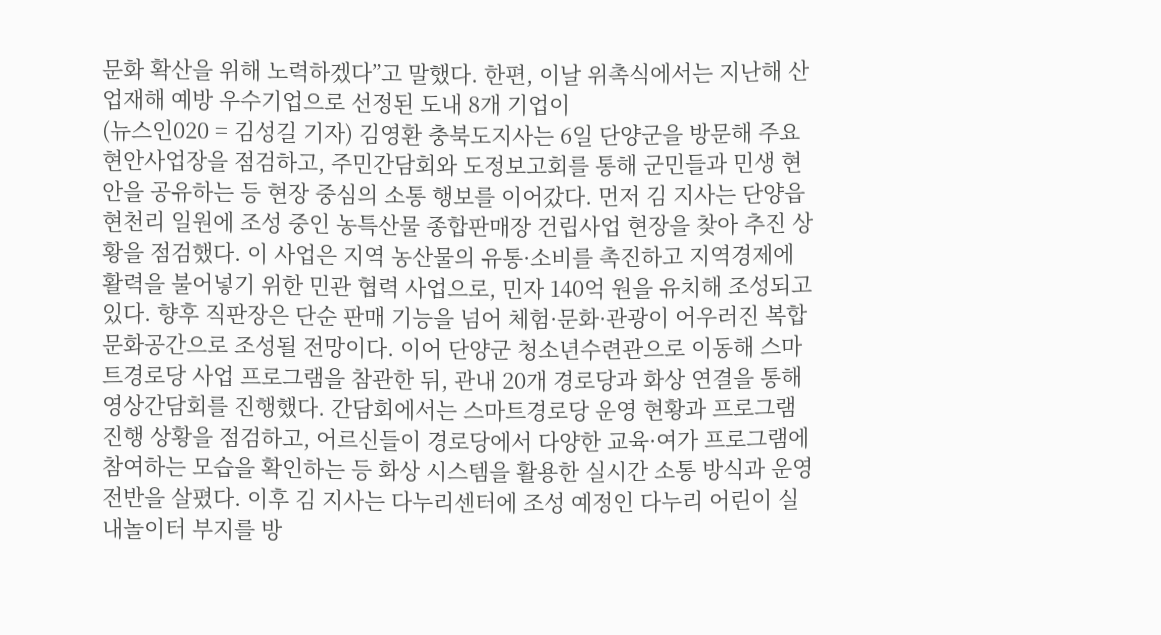문화 확산을 위해 노력하겠다”고 말했다. 한편, 이날 위촉식에서는 지난해 산업재해 예방 우수기업으로 선정된 도내 8개 기업이
(뉴스인020 = 김성길 기자) 김영환 충북도지사는 6일 단양군을 방문해 주요 현안사업장을 점검하고, 주민간담회와 도정보고회를 통해 군민들과 민생 현안을 공유하는 등 현장 중심의 소통 행보를 이어갔다. 먼저 김 지사는 단양읍 현천리 일원에 조성 중인 농특산물 종합판매장 건립사업 현장을 찾아 추진 상황을 점검했다. 이 사업은 지역 농산물의 유통·소비를 촉진하고 지역경제에 활력을 불어넣기 위한 민관 협력 사업으로, 민자 140억 원을 유치해 조성되고 있다. 향후 직판장은 단순 판매 기능을 넘어 체험·문화·관광이 어우러진 복합문화공간으로 조성될 전망이다. 이어 단양군 청소년수련관으로 이동해 스마트경로당 사업 프로그램을 참관한 뒤, 관내 20개 경로당과 화상 연결을 통해 영상간담회를 진행했다. 간담회에서는 스마트경로당 운영 현황과 프로그램 진행 상황을 점검하고, 어르신들이 경로당에서 다양한 교육·여가 프로그램에 참여하는 모습을 확인하는 등 화상 시스템을 활용한 실시간 소통 방식과 운영 전반을 살폈다. 이후 김 지사는 다누리센터에 조성 예정인 다누리 어린이 실내놀이터 부지를 방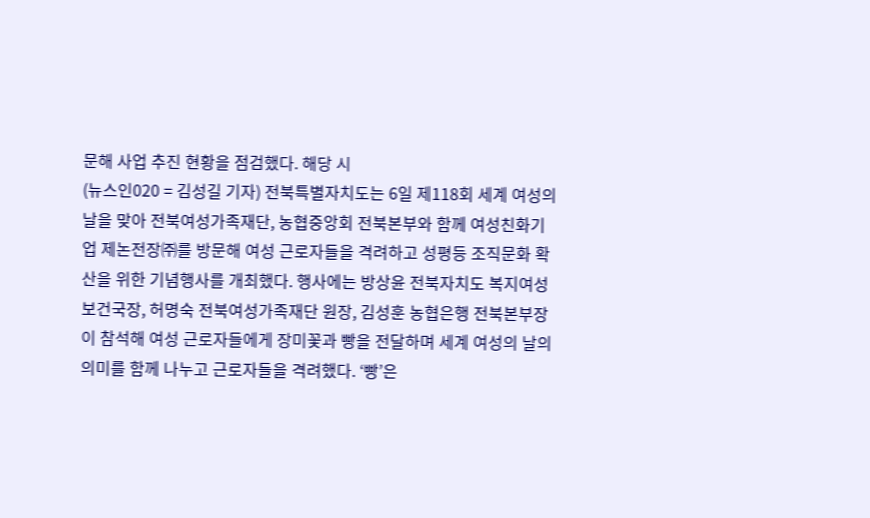문해 사업 추진 현황을 점검했다. 해당 시
(뉴스인020 = 김성길 기자) 전북특별자치도는 6일 제118회 세계 여성의 날을 맞아 전북여성가족재단, 농협중앙회 전북본부와 함께 여성친화기업 제논전장㈜를 방문해 여성 근로자들을 격려하고 성평등 조직문화 확산을 위한 기념행사를 개최했다. 행사에는 방상윤 전북자치도 복지여성보건국장, 허명숙 전북여성가족재단 원장, 김성훈 농협은행 전북본부장이 참석해 여성 근로자들에게 장미꽃과 빵을 전달하며 세계 여성의 날의 의미를 함께 나누고 근로자들을 격려했다. ‘빵’은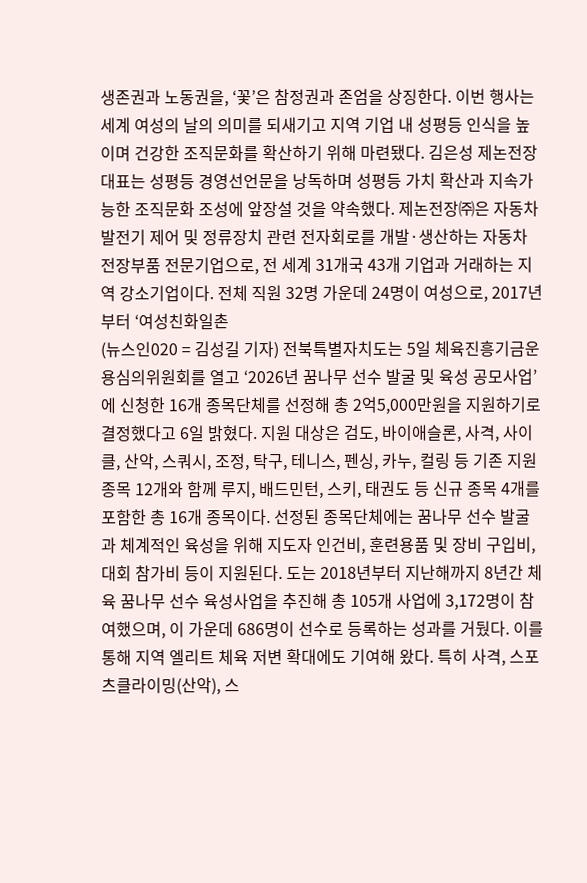생존권과 노동권을, ‘꽃’은 참정권과 존엄을 상징한다. 이번 행사는 세계 여성의 날의 의미를 되새기고 지역 기업 내 성평등 인식을 높이며 건강한 조직문화를 확산하기 위해 마련됐다. 김은성 제논전장 대표는 성평등 경영선언문을 낭독하며 성평등 가치 확산과 지속가능한 조직문화 조성에 앞장설 것을 약속했다. 제논전장㈜은 자동차 발전기 제어 및 정류장치 관련 전자회로를 개발·생산하는 자동차 전장부품 전문기업으로, 전 세계 31개국 43개 기업과 거래하는 지역 강소기업이다. 전체 직원 32명 가운데 24명이 여성으로, 2017년부터 ‘여성친화일촌
(뉴스인020 = 김성길 기자) 전북특별자치도는 5일 체육진흥기금운용심의위원회를 열고 ‘2026년 꿈나무 선수 발굴 및 육성 공모사업’에 신청한 16개 종목단체를 선정해 총 2억5,000만원을 지원하기로 결정했다고 6일 밝혔다. 지원 대상은 검도, 바이애슬론, 사격, 사이클, 산악, 스쿼시, 조정, 탁구, 테니스, 펜싱, 카누, 컬링 등 기존 지원 종목 12개와 함께 루지, 배드민턴, 스키, 태권도 등 신규 종목 4개를 포함한 총 16개 종목이다. 선정된 종목단체에는 꿈나무 선수 발굴과 체계적인 육성을 위해 지도자 인건비, 훈련용품 및 장비 구입비, 대회 참가비 등이 지원된다. 도는 2018년부터 지난해까지 8년간 체육 꿈나무 선수 육성사업을 추진해 총 105개 사업에 3,172명이 참여했으며, 이 가운데 686명이 선수로 등록하는 성과를 거뒀다. 이를 통해 지역 엘리트 체육 저변 확대에도 기여해 왔다. 특히 사격, 스포츠클라이밍(산악), 스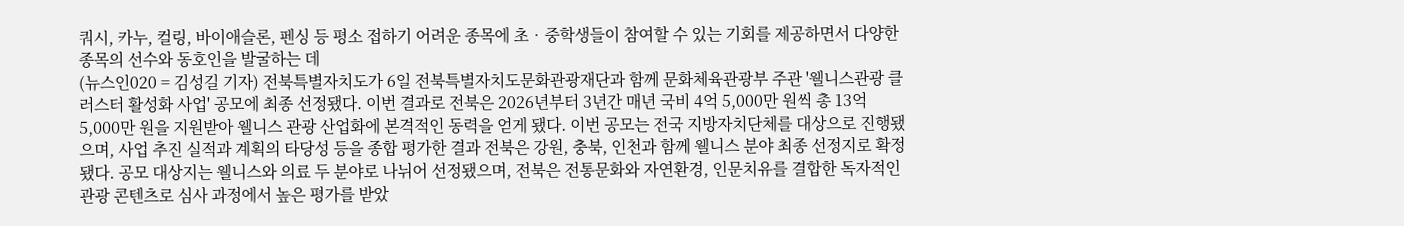쿼시, 카누, 컬링, 바이애슬론, 펜싱 등 평소 접하기 어려운 종목에 초‧중학생들이 참여할 수 있는 기회를 제공하면서 다양한 종목의 선수와 동호인을 발굴하는 데
(뉴스인020 = 김성길 기자) 전북특별자치도가 6일 전북특별자치도문화관광재단과 함께 문화체육관광부 주관 '웰니스관광 클러스터 활성화 사업' 공모에 최종 선정됐다. 이번 결과로 전북은 2026년부터 3년간 매년 국비 4억 5,000만 원씩 총 13억 5,000만 원을 지원받아 웰니스 관광 산업화에 본격적인 동력을 얻게 됐다. 이번 공모는 전국 지방자치단체를 대상으로 진행됐으며, 사업 추진 실적과 계획의 타당성 등을 종합 평가한 결과 전북은 강원, 충북, 인천과 함께 웰니스 분야 최종 선정지로 확정됐다. 공모 대상지는 웰니스와 의료 두 분야로 나뉘어 선정됐으며, 전북은 전통문화와 자연환경, 인문치유를 결합한 독자적인 관광 콘텐츠로 심사 과정에서 높은 평가를 받았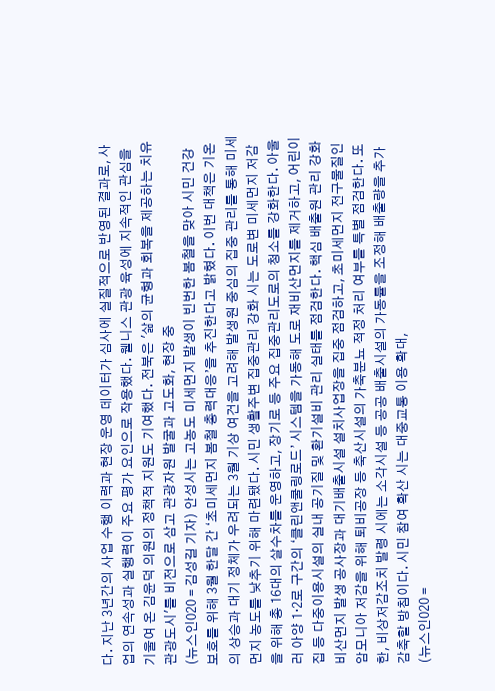다. 지난 3년간의 사업 수행 이력과 현장 운영 데이터가 심사에 실질적으로 반영된 결과로, 사업의 연속성과 실행력이 주요 평가 요인으로 작용했다. 웰니스 관광 육성에 지속적인 관심을 기울여 온 김윤덕 의원의 정책적 지원도 기여했다. 전북은 '삶의 균형과 회복을 제공하는 치유관광도시'를 비전으로 삼고 관광자원 발굴과 고도화, 현장 중
(뉴스인020 = 김성길 기자) 안성시는 고농도 미세먼지 발생이 빈번한 봄철을 맞아 시민 건강 보호를 위해 3월 한달 간 ‘초미세먼지 봄철 총력대응’을 추진한다고 밝혔다. 이번 대책은 기온의 상승과 대기 정체가 우려되는 3월 기상 여건을 고려해 발생원 중심의 집중 관리를 통해 미세먼지 농도를 낮추기 위해 마련됐다. 시민 생활주변 집중관리 강화 시는 도로변 미세먼지 저감을 위해 총 16대의 살수차를 운영하고, 장기로 등 주요 집중관리도로의 청소를 강화한다. 아울러 아양 1·2로 구간의 ‘클린앤쿨링로드’ 시스템을 가동해 도로 재비산먼지를 제거하고, 어린이집 등 다중이용시설의 실내 공기질 및 환기설비 관리 실태를 점검한다. 핵심 배출원 관리 강화 비산먼지 발생 공사장과 대기배출시설 설치사업장을 집중 점검하고, 초미세먼지 전구물질인 암모니아 저감을 위해 퇴비공장 등 축산시설의 가축분뇨 적정 처리 여부를 특별 점검한다. 또한, 비상저감조치 발령 시에는 소각시설 등 공공 배출시설의 가동률을 조정해 배출량을 추가 감축할 방침이다. 시민 참여 확산 시는 대중교통 이용 확대,
(뉴스인020 =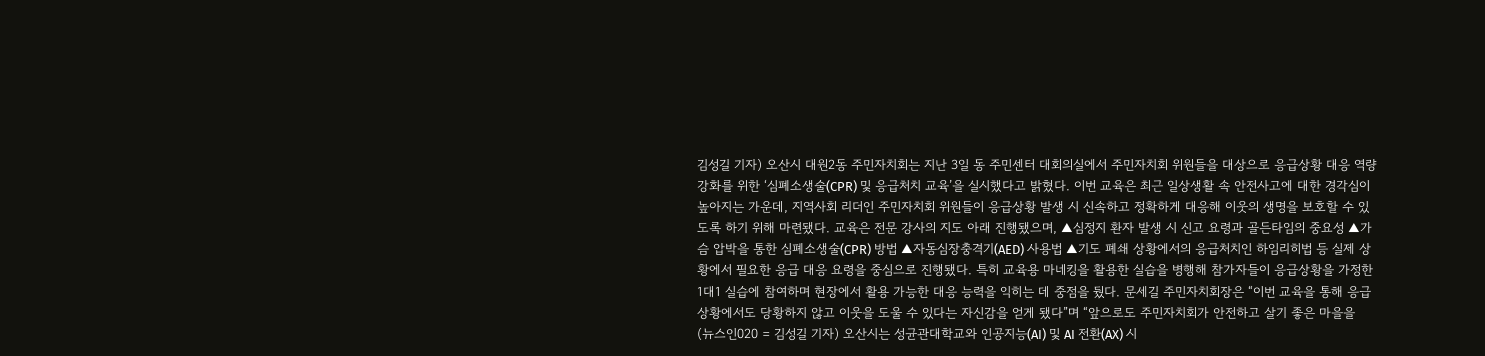김성길 기자) 오산시 대원2동 주민자치회는 지난 3일 동 주민센터 대회의실에서 주민자치회 위원들을 대상으로 응급상황 대응 역량 강화를 위한 ‘심폐소생술(CPR) 및 응급처치 교육’을 실시했다고 밝혔다. 이번 교육은 최근 일상생활 속 안전사고에 대한 경각심이 높아지는 가운데, 지역사회 리더인 주민자치회 위원들이 응급상황 발생 시 신속하고 정확하게 대응해 이웃의 생명을 보호할 수 있도록 하기 위해 마련됐다. 교육은 전문 강사의 지도 아래 진행됐으며, ▲심정지 환자 발생 시 신고 요령과 골든타임의 중요성 ▲가슴 압박을 통한 심폐소생술(CPR) 방법 ▲자동심장충격기(AED) 사용법 ▲기도 폐쇄 상황에서의 응급처치인 하임리히법 등 실제 상황에서 필요한 응급 대응 요령을 중심으로 진행됐다. 특히 교육용 마네킹을 활용한 실습을 병행해 참가자들이 응급상황을 가정한 1대1 실습에 참여하며 현장에서 활용 가능한 대응 능력을 익히는 데 중점을 뒀다. 문세길 주민자치회장은 “이번 교육을 통해 응급상황에서도 당황하지 않고 이웃을 도울 수 있다는 자신감을 얻게 됐다”며 “앞으로도 주민자치회가 안전하고 살기 좋은 마을을
(뉴스인020 = 김성길 기자) 오산시는 성균관대학교와 인공지능(AI) 및 AI 전환(AX) 시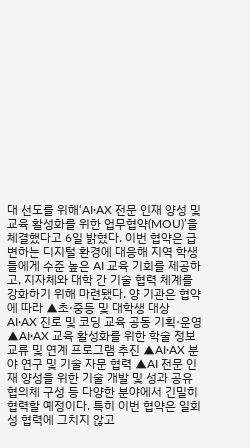대 선도를 위해‘AI·AX 전문 인재 양성 및 교육 활성화를 위한 업무협약(MOU)’을 체결했다고 6일 밝혔다. 이번 협약은 급변하는 디지털 환경에 대응해 지역 학생들에게 수준 높은 AI 교육 기회를 제공하고, 지자체와 대학 간 기술 협력 체계를 강화하기 위해 마련됐다. 양 기관은 협약에 따라 ▲초·중등 및 대학생 대상 AI·AX 진로 및 코딩 교육 공동 기획·운영 ▲AI·AX 교육 활성화를 위한 학술 정보 교류 및 연계 프로그램 추진 ▲AI·AX 분야 연구 및 기술 자문 협력 ▲AI 전문 인재 양성을 위한 기술 개발 및 성과 공유 협의체 구성 등 다양한 분야에서 긴밀히 협력할 예정이다. 특히 이번 협약은 일회성 협력에 그치지 않고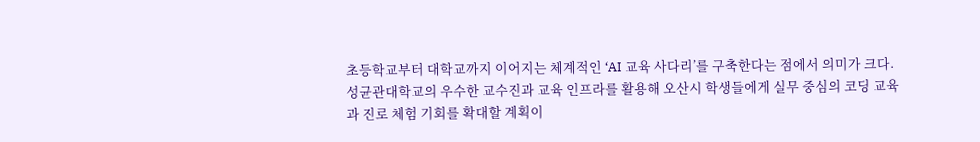초등학교부터 대학교까지 이어지는 체계적인 ‘AI 교육 사다리’를 구축한다는 점에서 의미가 크다. 성균관대학교의 우수한 교수진과 교육 인프라를 활용해 오산시 학생들에게 실무 중심의 코딩 교육과 진로 체험 기회를 확대할 계획이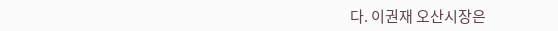다. 이권재 오산시장은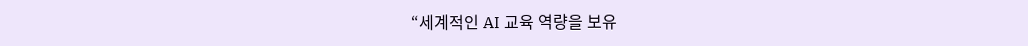“세계적인 AI 교육 역량을 보유